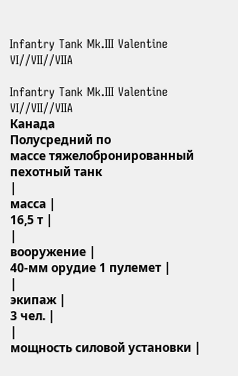Infantry Tank Mk.III Valentine VI//VII//VIIA

Infantry Tank Mk.III Valentine VI//VII//VIIA
Канада
Полусредний по
массе тяжелобронированный пехотный танк
|
масса |
16,5 т |
|
вооружение |
40-мм орудие 1 пулемет |
|
экипаж |
3 чел. |
|
мощность силовой установки |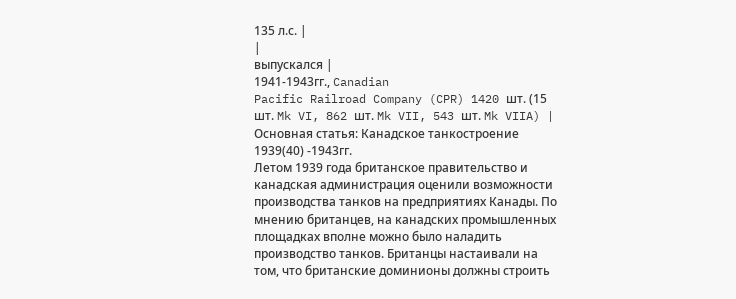135 л.с. |
|
выпускался |
1941-1943гг., Canadian
Pacific Railroad Company (CPR) 1420 шт. (15 шт. Mk VI, 862 шт. Mk VII, 543 шт. Mk VIIA) |
Основная статья: Канадское танкостроение 1939(40) -1943гг.
Летом 1939 года британское правительство и канадская администрация оценили возможности производства танков на предприятиях Канады. По мнению британцев, на канадских промышленных площадках вполне можно было наладить производство танков. Британцы настаивали на том, что британские доминионы должны строить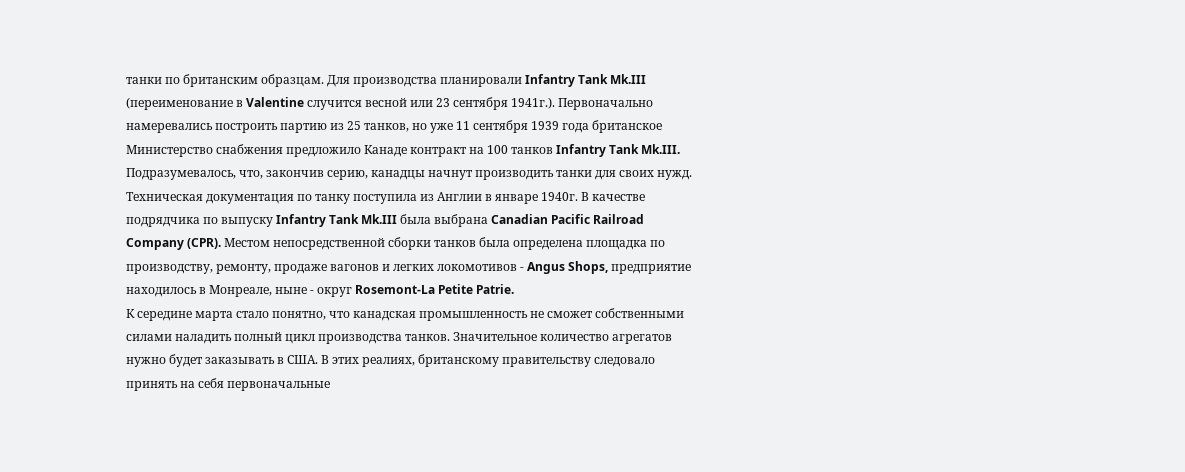танки по британским образцам. Для производства планировали Infantry Tank Mk.III (переименование в Valentine случится весной или 23 сентября 1941г.). Первоначально намеревались построить партию из 25 танков, но уже 11 сентября 1939 года британское Министерство снабжения предложило Канаде контракт на 100 танков Infantry Tank Mk.III. Подразумевалось, что, закончив серию, канадцы начнут производить танки для своих нужд. Техническая документация по танку поступила из Англии в январе 1940г. В качестве подрядчика по выпуску Infantry Tank Mk.III была выбрана Canadian Pacific Railroad Company (CPR). Местом непосредственной сборки танков была определена площадка по производству, ремонту, продаже вагонов и легких локомотивов - Angus Shops, предприятие находилось в Монреале, ныне - округ Rosemont-La Petite Patrie.
К середине марта стало понятно, что канадская промышленность не сможет собственными силами наладить полный цикл производства танков. Значительное количество агрегатов нужно будет заказывать в США. В этих реалиях, британскому правительству следовало принять на себя первоначальные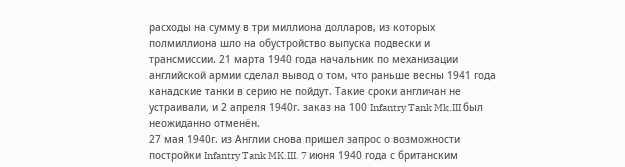расходы на сумму в три миллиона долларов, из которых полмиллиона шло на обустройство выпуска подвески и трансмиссии. 21 марта 1940 года начальник по механизации английской армии сделал вывод о том, что раньше весны 1941 года канадские танки в серию не пойдут. Такие сроки англичан не устраивали, и 2 апреля 1940г. заказ на 100 Infantry Tank Mk.III был неожиданно отменён.
27 мая 1940г. из Англии снова пришел запрос о возможности постройки Infantry Tank MK.III. 7 июня 1940 года с британским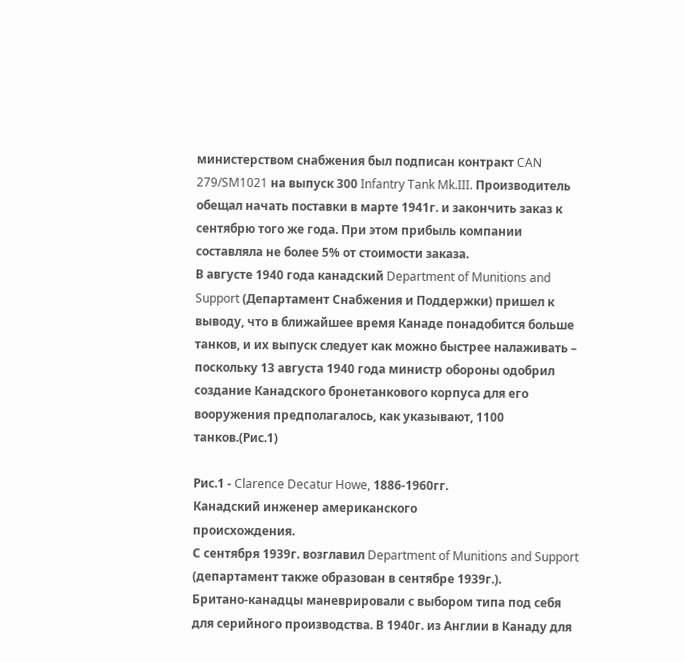министерством снабжения был подписан контракт CAN 279/SM1021 на выпуск 300 Infantry Tank Mk.III. Производитель обещал начать поставки в марте 1941г. и закончить заказ к сентябрю того же года. При этом прибыль компании составляла не более 5% от стоимости заказа.
В августе 1940 года канадский Department of Munitions and Support (Департамент Снабжения и Поддержки) пришел к выводу, что в ближайшее время Канаде понадобится больше танков, и их выпуск следует как можно быстрее налаживать – поскольку 13 августа 1940 года министр обороны одобрил создание Канадского бронетанкового корпуса для его вооружения предполагалось, как указывают, 1100 танков.(Рис.1)

Рис.1 - Clarence Decatur Howe, 1886-1960гг.
Канадский инженер американского
происхождения.
С сентября 1939г. возглавил Department of Munitions and Support (департамент также образован в сентябре 1939г.).
Британо-канадцы маневрировали с выбором типа под себя для серийного производства. В 1940г. из Англии в Канаду для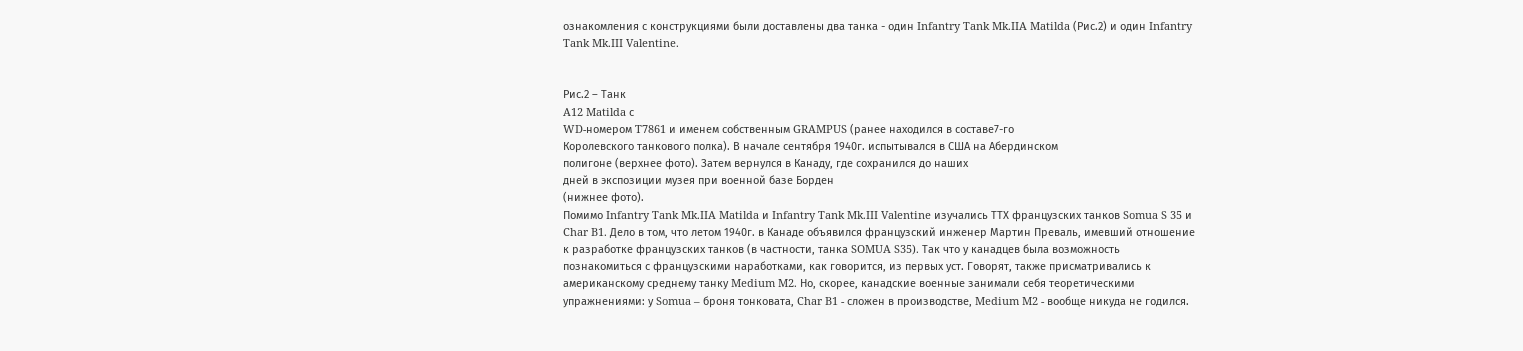ознакомления с конструкциями были доставлены два танка - один Infantry Tank Mk.IIA Matilda (Рис.2) и один Infantry Tank Mk.III Valentine.


Рис.2 – Танк
A12 Matilda с
WD-номером T7861 и именем собственным GRAMPUS (ранее находился в составе7-го
Королевского танкового полка). В начале сентября 1940г. испытывался в США на Абердинском
полигоне (верхнее фото). Затем вернулся в Канаду, где сохранился до наших
дней в экспозиции музея при военной базе Борден
(нижнее фото).
Помимо Infantry Tank Mk.IIA Matilda и Infantry Tank Mk.III Valentine изучались ТТХ французских танков Somua S 35 и Char B1. Дело в том, что летом 1940г. в Канаде объявился французский инженер Мартин Преваль, имевший отношение к разработке французских танков (в частности, танка SOMUA S35). Так что у канадцев была возможность познакомиться с французскими наработками, как говорится, из первых уст. Говорят, также присматривались к американскому среднему танку Medium M2. Но, скорее, канадские военные занимали себя теоретическими упражнениями: у Somua – броня тонковата, Char B1 - сложен в производстве, Medium M2 - вообще никуда не годился.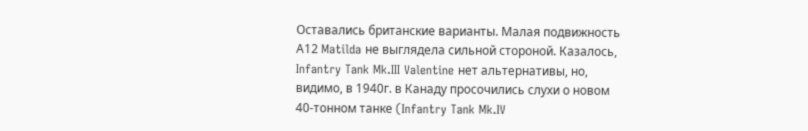Оставались британские варианты. Малая подвижность А12 Matilda не выглядела сильной стороной. Казалось, Infantry Tank Mk.III Valentine нет альтернативы, но, видимо, в 1940г. в Канаду просочились слухи о новом 40-тонном танке (Infantry Tank Mk.IV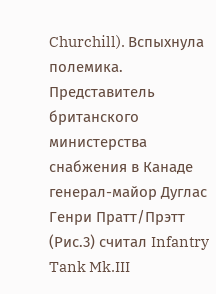Churchill). Вспыхнула полемика. Представитель британского министерства снабжения в Канаде генерал-майор Дуглас Генри Пратт/Прэтт (Рис.3) считал Infantry Tank Mk.III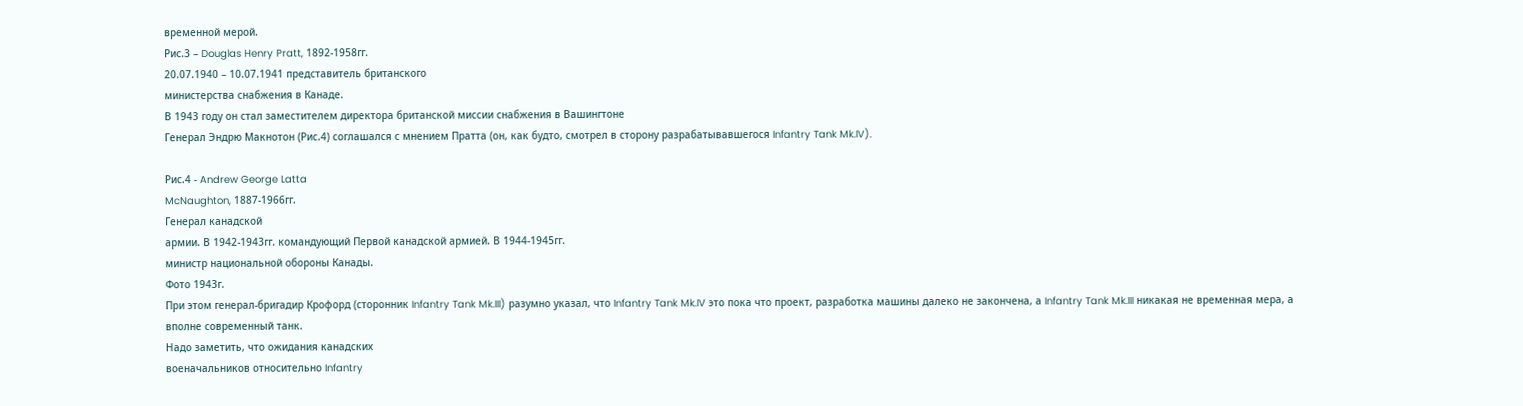временной мерой.
Рис.3 – Douglas Henry Pratt, 1892-1958гг.
20.07.1940 – 10.07.1941 представитель британского
министерства снабжения в Канаде.
В 1943 году он стал заместителем директора британской миссии снабжения в Вашингтоне
Генерал Эндрю Макнотон (Рис.4) соглашался с мнением Пратта (он, как будто, смотрел в сторону разрабатывавшегося Infantry Tank Mk.IV).

Рис.4 - Andrew George Latta
McNaughton, 1887-1966гг.
Генерал канадской
армии. В 1942-1943гг. командующий Первой канадской армией. В 1944-1945гг.
министр национальной обороны Канады.
Фото 1943г.
При этом генерал-бригадир Крофорд (сторонник Infantry Tank Mk.III) разумно указал, что Infantry Tank Mk.IV это пока что проект, разработка машины далеко не закончена, а Infantry Tank Mk.III никакая не временная мера, а вполне современный танк.
Надо заметить, что ожидания канадских
военачальников относительно Infantry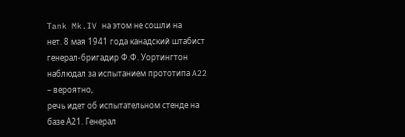Tank Mk.IV на этом не сошли на
нет. 8 мая 1941 года канадский штабист генерал-бригадир Ф.Ф. Уортингтон наблюдал за испытанием прототипа A22 – вероятно,
речь идет об испытательном стенде на базе А21. Генерал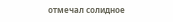отмечал солидное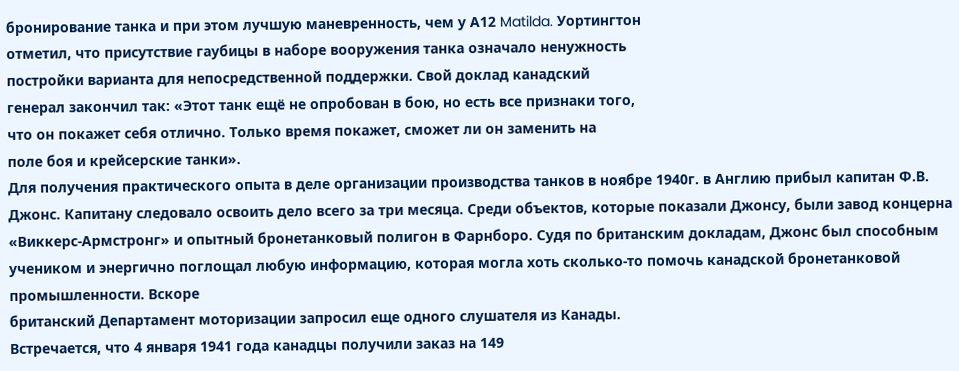бронирование танка и при этом лучшую маневренность, чем у А12 Matilda. Уортингтон
отметил, что присутствие гаубицы в наборе вооружения танка означало ненужность
постройки варианта для непосредственной поддержки. Свой доклад канадский
генерал закончил так: «Этот танк ещё не опробован в бою, но есть все признаки того,
что он покажет себя отлично. Только время покажет, сможет ли он заменить на
поле боя и крейсерские танки».
Для получения практического опыта в деле организации производства танков в ноябре 1940г. в Англию прибыл капитан Ф.В. Джонс. Капитану следовало освоить дело всего за три месяца. Среди объектов, которые показали Джонсу, были завод концерна «Виккерс-Армстронг» и опытный бронетанковый полигон в Фарнборо. Судя по британским докладам, Джонс был способным учеником и энергично поглощал любую информацию, которая могла хоть сколько-то помочь канадской бронетанковой промышленности. Вскоре
британский Департамент моторизации запросил еще одного слушателя из Канады.
Встречается, что 4 января 1941 года канадцы получили заказ на 149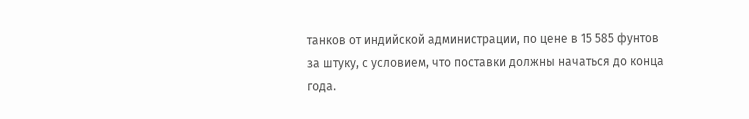танков от индийской администрации, по цене в 15 585 фунтов за штуку, с условием, что поставки должны начаться до конца года.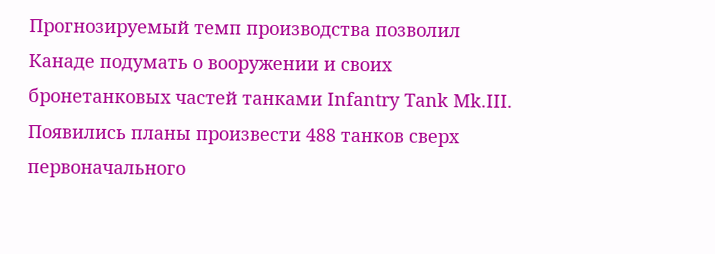Прогнозируемый темп производства позволил Канаде подумать о вооружении и своих бронетанковых частей танками Infantry Tank Mk.III. Появились планы произвести 488 танков сверх первоначального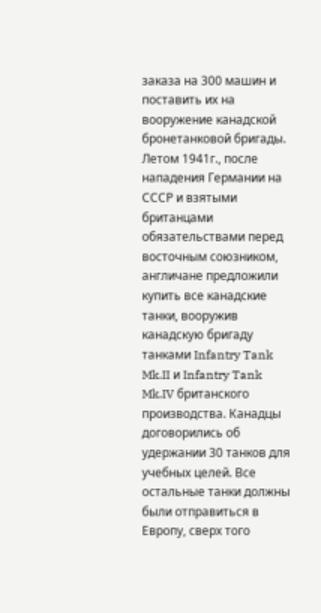заказа на 300 машин и поставить их на вооружение канадской бронетанковой бригады. Летом 1941г., после нападения Германии на СССР и взятыми британцами обязательствами перед восточным союзником, англичане предложили купить все канадские танки, вооружив канадскую бригаду танками Infantry Tank Mk.II и Infantry Tank Mk.IV британского производства. Канадцы договорились об удержании 30 танков для учебных целей. Все остальные танки должны были отправиться в Европу, сверх того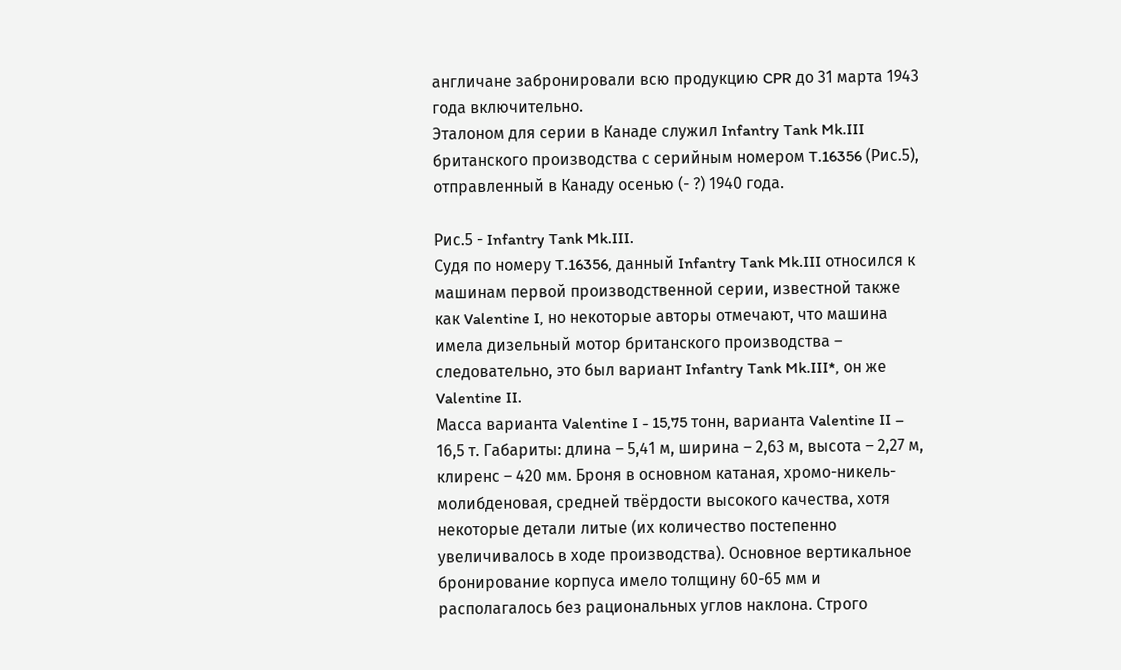англичане забронировали всю продукцию CPR до 31 марта 1943 года включительно.
Эталоном для серии в Канаде служил Infantry Tank Mk.III британского производства с серийным номером T.16356 (Рис.5), отправленный в Канаду осенью (- ?) 1940 года.

Рис.5 - Infantry Tank Mk.III.
Судя по номеру T.16356, данный Infantry Tank Mk.III относился к машинам первой производственной серии, известной также как Valentine I, но некоторые авторы отмечают, что машина имела дизельный мотор британского производства – следовательно, это был вариант Infantry Tank Mk.III*, он же Valentine II.
Масса варианта Valentine I - 15,75 тонн, варианта Valentine II – 16,5 т. Габариты: длина – 5,41 м, ширина – 2,63 м, высота – 2,27 м, клиренс – 420 мм. Броня в основном катаная, хромо-никель-молибденовая, средней твёрдости высокого качества, хотя некоторые детали литые (их количество постепенно увеличивалось в ходе производства). Основное вертикальное бронирование корпуса имело толщину 60-65 мм и располагалось без рациональных углов наклона. Строго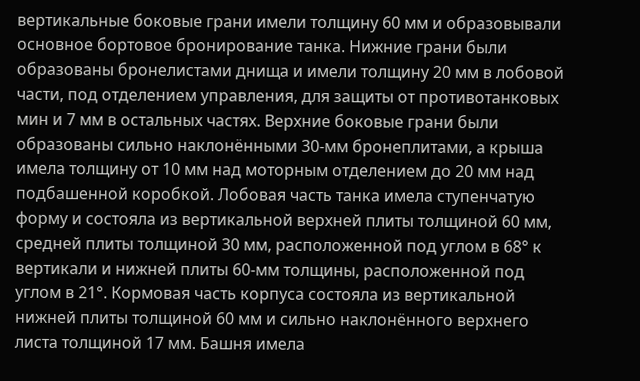вертикальные боковые грани имели толщину 60 мм и образовывали основное бортовое бронирование танка. Нижние грани были образованы бронелистами днища и имели толщину 20 мм в лобовой части, под отделением управления, для защиты от противотанковых мин и 7 мм в остальных частях. Верхние боковые грани были образованы сильно наклонёнными 30-мм бронеплитами, а крыша имела толщину от 10 мм над моторным отделением до 20 мм над подбашенной коробкой. Лобовая часть танка имела ступенчатую форму и состояла из вертикальной верхней плиты толщиной 60 мм, средней плиты толщиной 30 мм, расположенной под углом в 68° к вертикали и нижней плиты 60-мм толщины, расположенной под углом в 21°. Кормовая часть корпуса состояла из вертикальной нижней плиты толщиной 60 мм и сильно наклонённого верхнего листа толщиной 17 мм. Башня имела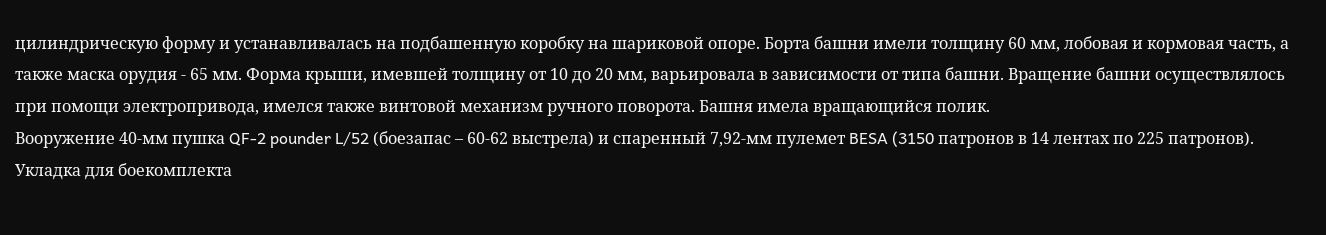цилиндрическую форму и устанавливалась на подбашенную коробку на шариковой опоре. Борта башни имели толщину 60 мм, лобовая и кормовая часть, а также маска орудия - 65 мм. Форма крыши, имевшей толщину от 10 до 20 мм, варьировала в зависимости от типа башни. Вращение башни осуществлялось при помощи электропривода, имелся также винтовой механизм ручного поворота. Башня имела вращающийся полик.
Вооружение 40-мм пушка QF-2 pounder L/52 (боезапас – 60-62 выстрела) и спаренный 7,92-мм пулемет BESA (3150 патронов в 14 лентах по 225 патронов). Укладка для боекомплекта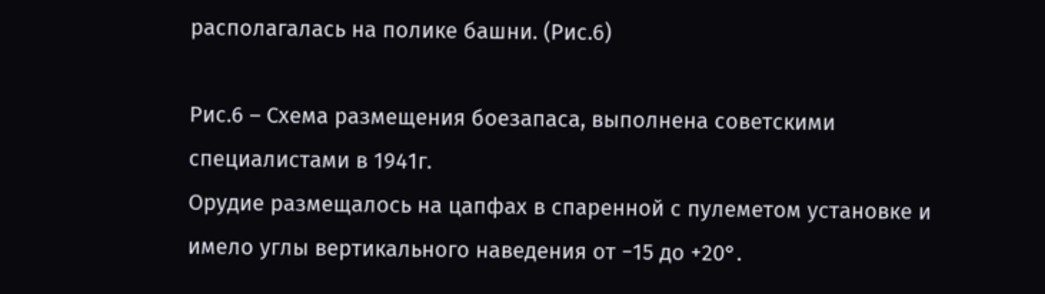располагалась на полике башни. (Рис.6)

Рис.6 – Схема размещения боезапаса, выполнена советскими специалистами в 1941г.
Орудие размещалось на цапфах в спаренной с пулеметом установке и имело углы вертикального наведения от −15 до +20°.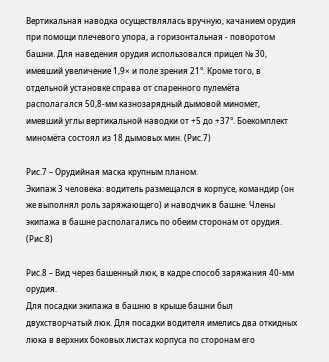Вертикальная наводка осуществлялась вручную, качанием орудия при помощи плечевого упора, а горизонтальная - поворотом башни. Для наведения орудия использовался прицел № 30, имевший увеличение 1,9× и поле зрения 21°. Кроме того, в отдельной установке справа от спаренного пулемёта располагался 50,8-мм казнозарядный дымовой миномет, имевший углы вертикальной наводки от +5 до +37°. Боекомплект миномёта состоял из 18 дымовых мин. (Рис.7)

Рис.7 – Орудийная маска крупным планом.
Экипаж 3 человека: водитель размещался в корпусе, командир (он же выполнял роль заряжающего) и наводчик в башне. Члены экипажа в башне располагались по обеим сторонам от орудия. (Рис.8)

Рис.8 – Вид через башенный люк, в кадре способ заряжания 40-мм орудия.
Для посадки экипажа в башню в крыше башни был двухстворчатый люк. Для посадки водителя имелись два откидных люка в верхних боковых листах корпуса по сторонам его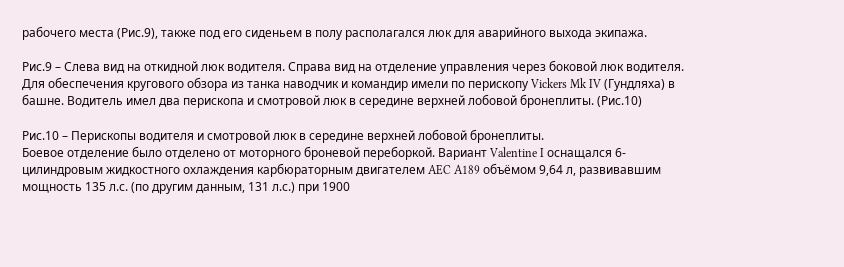рабочего места (Рис.9), также под его сиденьем в полу располагался люк для аварийного выхода экипажа.

Рис.9 – Слева вид на откидной люк водителя. Справа вид на отделение управления через боковой люк водителя.
Для обеспечения кругового обзора из танка наводчик и командир имели по перископу Vickers Mk IV (Гундляха) в башне. Водитель имел два перископа и смотровой люк в середине верхней лобовой бронеплиты. (Рис.10)

Рис.10 – Перископы водителя и смотровой люк в середине верхней лобовой бронеплиты.
Боевое отделение было отделено от моторного броневой переборкой. Вариант Valentine I оснащался 6-цилиндровым жидкостного охлаждения карбюраторным двигателем AEC A189 объёмом 9,64 л, развивавшим мощность 135 л.с. (по другим данным, 131 л.с.) при 1900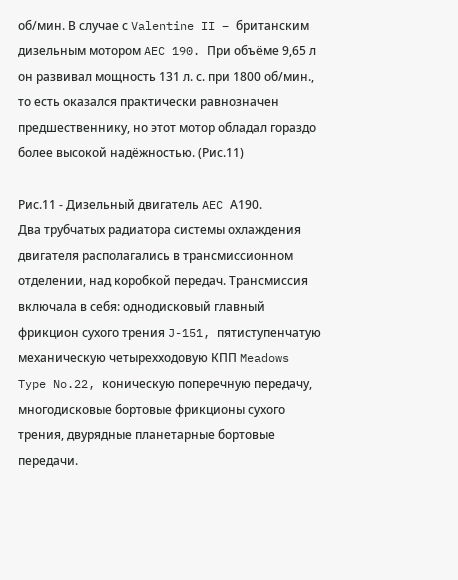об/мин. В случае с Valentine II – британским дизельным мотором AEC 190. При объёме 9,65 л он развивал мощность 131 л. с. при 1800 об/мин., то есть оказался практически равнозначен предшественнику, но этот мотор обладал гораздо более высокой надёжностью. (Рис.11)

Рис.11 - Дизельный двигатель AEC А190.
Два трубчатых радиатора системы охлаждения двигателя располагались в трансмиссионном отделении, над коробкой передач. Трансмиссия включала в себя: однодисковый главный фрикцион сухого трения J-151, пятиступенчатую механическую четырехходовую КПП Meadows Type No.22, коническую поперечную передачу, многодисковые бортовые фрикционы сухого трения, двурядные планетарные бортовые передачи.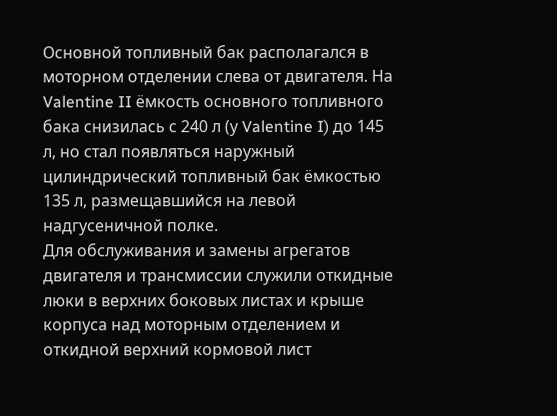Основной топливный бак располагался в моторном отделении слева от двигателя. На Valentine II ёмкость основного топливного бака снизилась с 240 л (у Valentine I) до 145 л, но стал появляться наружный цилиндрический топливный бак ёмкостью 135 л, размещавшийся на левой надгусеничной полке.
Для обслуживания и замены агрегатов двигателя и трансмиссии служили откидные люки в верхних боковых листах и крыше корпуса над моторным отделением и откидной верхний кормовой лист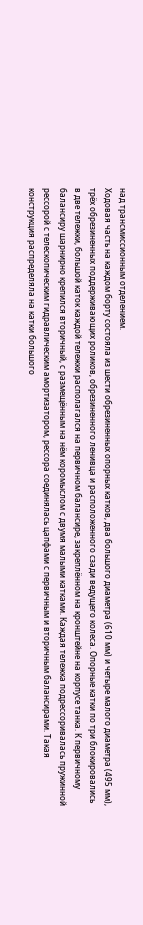над трансмиссионным отделением.
Ходовая часть на каждом борту состояла из шести обрезиненных опорных катков, два большого диаметра (610 мм) и четыре малого диаметра (495 мм), трёх обрезиненных поддерживающих роликов, обрезиненного ленивца и расположенного сзади ведущего колеса. Опорные катки по три блокировались в две тележки, большой каток каждой тележки располагался на первичном балансире, закреплённом на кронштейне на корпусе танка. К первичному балансиру шарнирно крепился вторичный, с размещённым на нём коромыслом с двумя малыми катками. Каждая тележка подрессоривалась пружинной рессорой с телескопическим гидравлическим амортизатором, рессора соединялась цапфами с первичным и вторичным балансирами. Такая конструкция распределяла на катки большого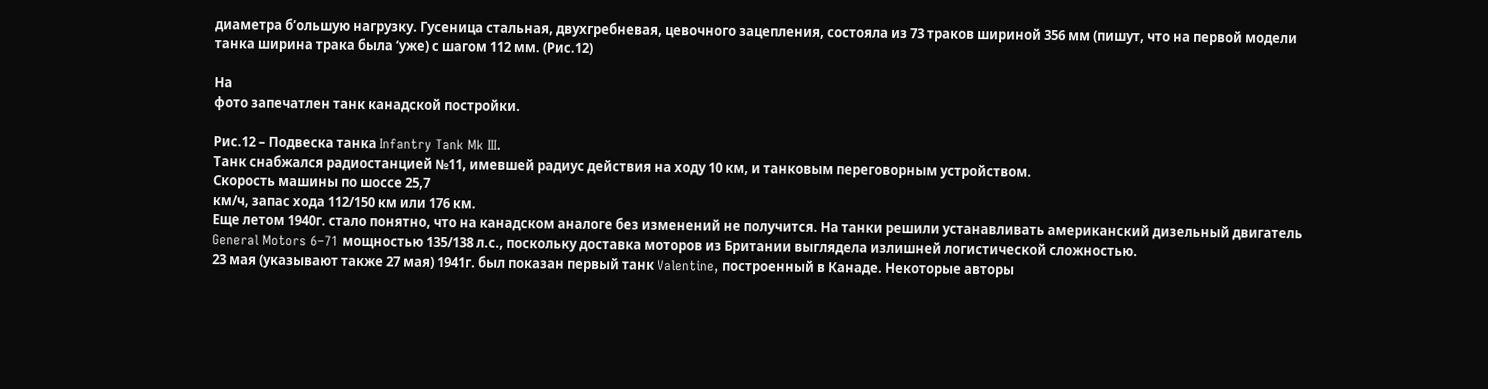диаметра б’ольшую нагрузку. Гусеница стальная, двухгребневая, цевочного зацепления, состояла из 73 траков шириной 356 мм (пишут, что на первой модели танка ширина трака была ‘уже) с шагом 112 мм. (Рис.12)

На
фото запечатлен танк канадской постройки.

Рис.12 – Подвеска танка Infantry Tank Mk III.
Танк снабжался радиостанцией №11, имевшей радиус действия на ходу 10 км, и танковым переговорным устройством.
Скорость машины по шоссе 25,7
км/ч, запас хода 112/150 км или 176 км.
Еще летом 1940г. стало понятно, что на канадском аналоге без изменений не получится. На танки решили устанавливать американский дизельный двигатель General Motors 6–71 мощностью 135/138 л.с., поскольку доставка моторов из Британии выглядела излишней логистической сложностью.
23 мая (указывают также 27 мая) 1941г. был показан первый танк Valentine, построенный в Канаде. Некоторые авторы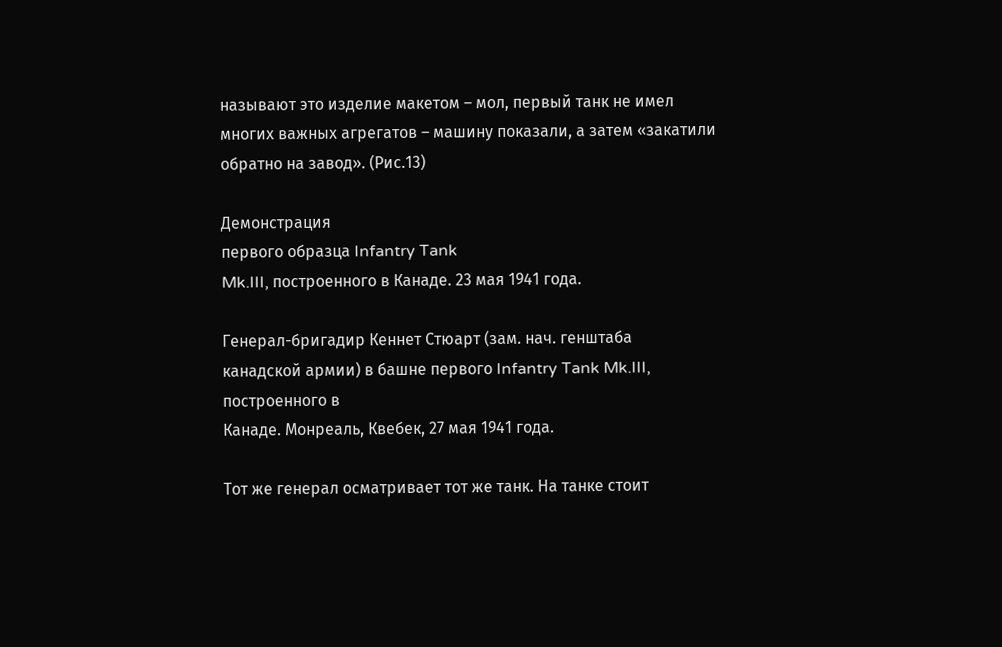называют это изделие макетом – мол, первый танк не имел многих важных агрегатов – машину показали, а затем «закатили обратно на завод». (Рис.13)

Демонстрация
первого образца Infantry Tank
Mk.III, построенного в Канаде. 23 мая 1941 года.

Генерал-бригадир Кеннет Стюарт (зам. нач. генштаба
канадской армии) в башне первого Infantry Tank Mk.III, построенного в
Канаде. Монреаль, Квебек, 27 мая 1941 года.

Тот же генерал осматривает тот же танк. На танке стоит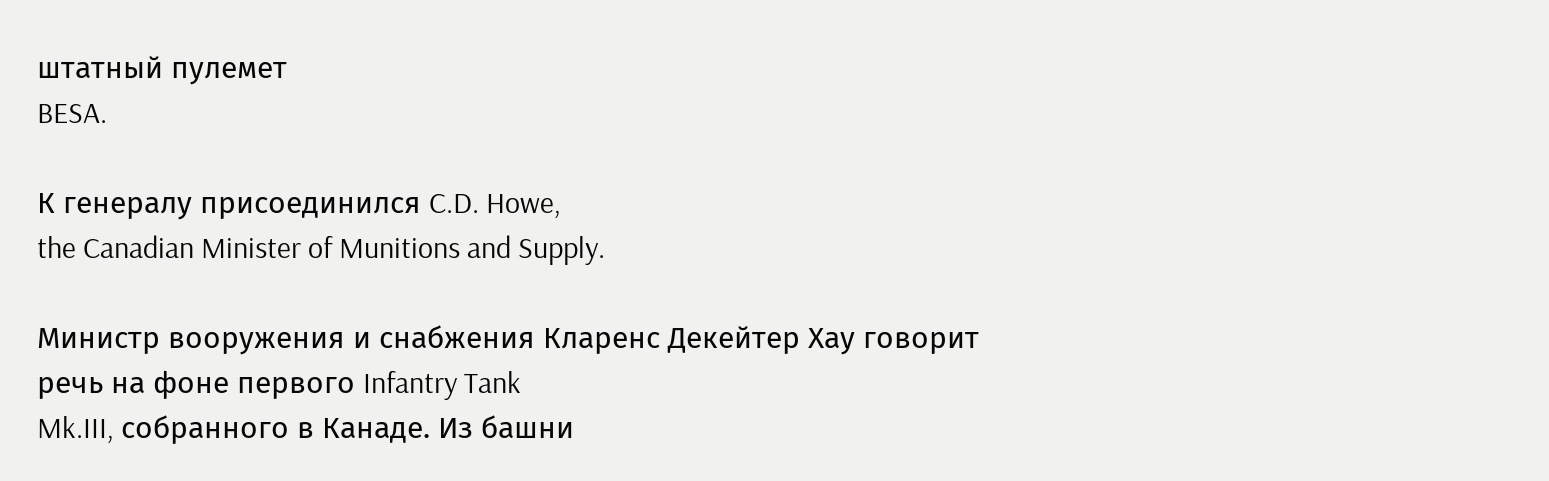штатный пулемет
BESA.

К генералу присоединился C.D. Howe,
the Canadian Minister of Munitions and Supply.

Министр вооружения и снабжения Кларенс Декейтер Хау говорит
речь на фоне первого Infantry Tank
Mk.III, собранного в Канаде. Из башни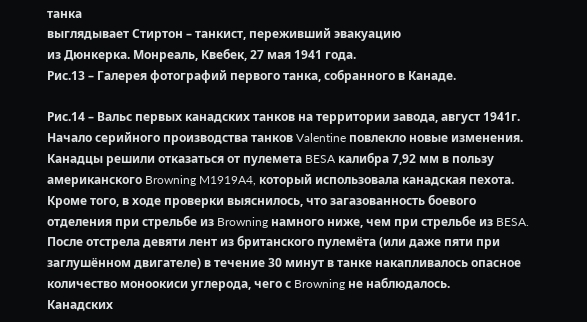танка
выглядывает Стиртон – танкист, переживший эвакуацию
из Дюнкерка. Монреаль, Квебек, 27 мая 1941 года.
Рис.13 – Галерея фотографий первого танка, собранного в Канаде.

Рис.14 – Вальс первых канадских танков на территории завода, август 1941г.
Начало серийного производства танков Valentine повлекло новые изменения. Канадцы решили отказаться от пулемета BESA калибра 7,92 мм в пользу американского Browning M1919A4, который использовала канадская пехота. Кроме того, в ходе проверки выяснилось, что загазованность боевого отделения при стрельбе из Browning намного ниже, чем при стрельбе из BESA. После отстрела девяти лент из британского пулемёта (или даже пяти при заглушённом двигателе) в течение 30 минут в танке накапливалось опасное количество моноокиси углерода, чего с Browning не наблюдалось.
Канадских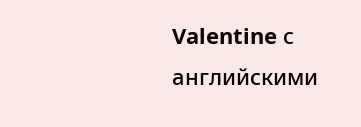Valentine с английскими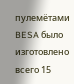пулемётами
BESA было изготовлено всего 15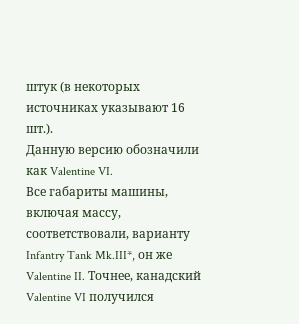штук (в некоторых источниках указывают 16 шт.).
Данную версию обозначили как Valentine VI.
Все габариты машины, включая массу,
соответствовали, варианту Infantry Tank Mk.III*, он же Valentine II. Точнее, канадский Valentine VI получился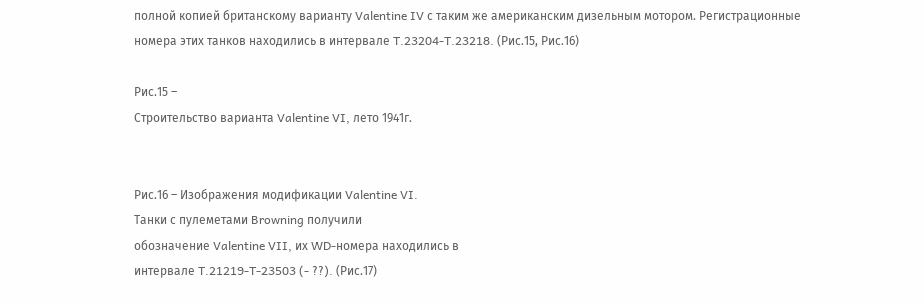полной копией британскому варианту Valentine IV с таким же американским дизельным мотором. Регистрационные
номера этих танков находились в интервале T.23204-T.23218. (Рис.15, Рис.16)

Рис.15 –
Строительство варианта Valentine VI, лето 1941г.


Рис.16 – Изображения модификации Valentine VI.
Танки с пулеметами Browning получили
обозначение Valentine VII, их WD-номера находились в
интервале T.21219-T-23503 (- ??). (Рис.17)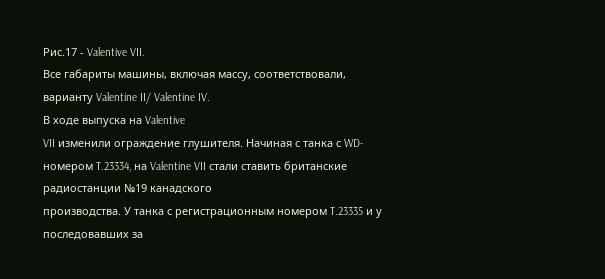Рис.17 - Valentive VII.
Все габариты машины, включая массу, соответствовали, варианту Valentine II/ Valentine IV.
В ходе выпуска на Valentive
VII изменили ограждение глушителя. Начиная с танка с WD-номером T.23334, на Valentine VII стали ставить британские радиостанции №19 канадского
производства. У танка с регистрационным номером T.23335 и у последовавших за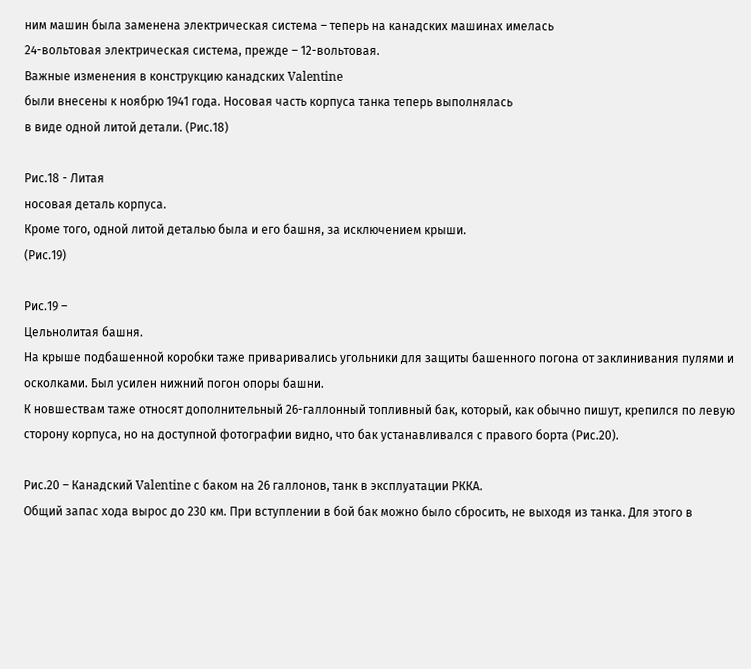ним машин была заменена электрическая система – теперь на канадских машинах имелась
24-вольтовая электрическая система, прежде – 12-вольтовая.
Важные изменения в конструкцию канадских Valentine
были внесены к ноябрю 1941 года. Носовая часть корпуса танка теперь выполнялась
в виде одной литой детали. (Рис.18)

Рис.18 - Литая
носовая деталь корпуса.
Кроме того, одной литой деталью была и его башня, за исключением крыши.
(Рис.19)

Рис.19 –
Цельнолитая башня.
На крыше подбашенной коробки таже приваривались угольники для защиты башенного погона от заклинивания пулями и осколками. Был усилен нижний погон опоры башни.
К новшествам таже относят дополнительный 26-галлонный топливный бак, который, как обычно пишут, крепился по левую сторону корпуса, но на доступной фотографии видно, что бак устанавливался с правого борта (Рис.20).

Рис.20 – Канадский Valentine с баком на 26 галлонов, танк в эксплуатации РККА.
Общий запас хода вырос до 230 км. При вступлении в бой бак можно было сбросить, не выходя из танка. Для этого в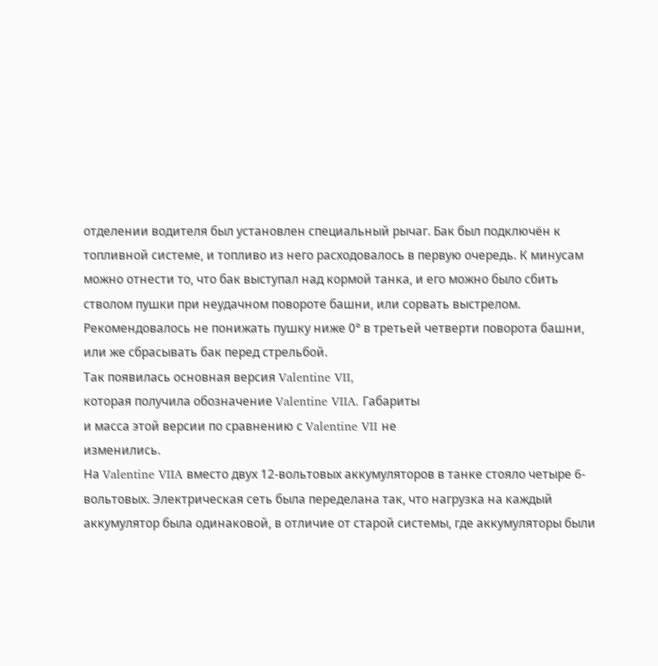отделении водителя был установлен специальный рычаг. Бак был подключён к топливной системе, и топливо из него расходовалось в первую очередь. К минусам можно отнести то, что бак выступал над кормой танка, и его можно было сбить стволом пушки при неудачном повороте башни, или сорвать выстрелом. Рекомендовалось не понижать пушку ниже 0° в третьей четверти поворота башни, или же сбрасывать бак перед стрельбой.
Так появилась основная версия Valentine VII,
которая получила обозначение Valentine VIIA. Габариты
и масса этой версии по сравнению с Valentine VII не
изменились.
На Valentine VIIA вместо двух 12-вольтовых аккумуляторов в танке стояло четыре 6-вольтовых. Электрическая сеть была переделана так, что нагрузка на каждый аккумулятор была одинаковой, в отличие от старой системы, где аккумуляторы были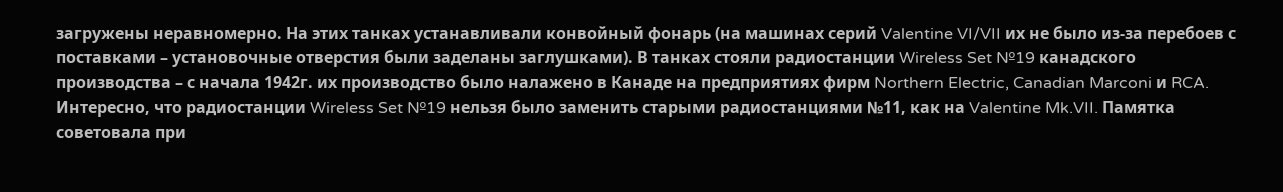загружены неравномерно. На этих танках устанавливали конвойный фонарь (на машинах серий Valentine VI/VII их не было из-за перебоев с поставками – установочные отверстия были заделаны заглушками). В танках стояли радиостанции Wireless Set №19 канадского производства – с начала 1942г. их производство было налажено в Канаде на предприятиях фирм Northern Electric, Canadian Marconi и RCA. Интересно, что радиостанции Wireless Set №19 нельзя было заменить старыми радиостанциями №11, как на Valentine Mk.VII. Памятка советовала при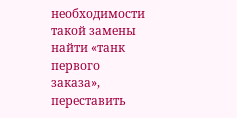необходимости такой замены найти «танк первого заказа», переставить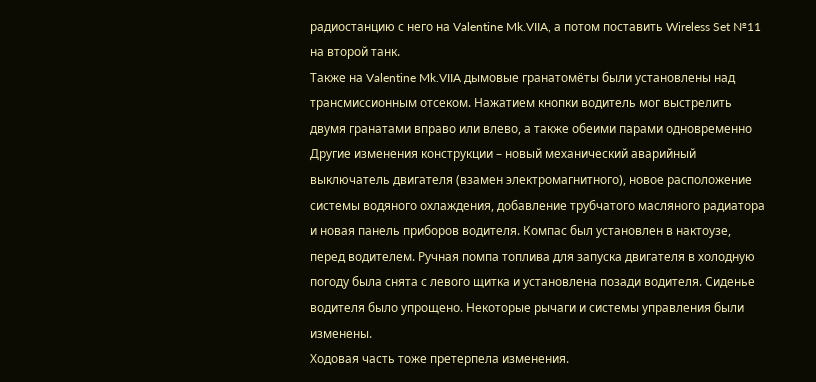радиостанцию с него на Valentine Mk.VIIA, а потом поставить Wireless Set №11 на второй танк.
Также на Valentine Mk.VIIA дымовые гранатомёты были установлены над трансмиссионным отсеком. Нажатием кнопки водитель мог выстрелить двумя гранатами вправо или влево, а также обеими парами одновременно Другие изменения конструкции – новый механический аварийный выключатель двигателя (взамен электромагнитного), новое расположение системы водяного охлаждения, добавление трубчатого масляного радиатора и новая панель приборов водителя. Компас был установлен в нактоузе, перед водителем. Ручная помпа топлива для запуска двигателя в холодную погоду была снята с левого щитка и установлена позади водителя. Сиденье водителя было упрощено. Некоторые рычаги и системы управления были изменены.
Ходовая часть тоже претерпела изменения.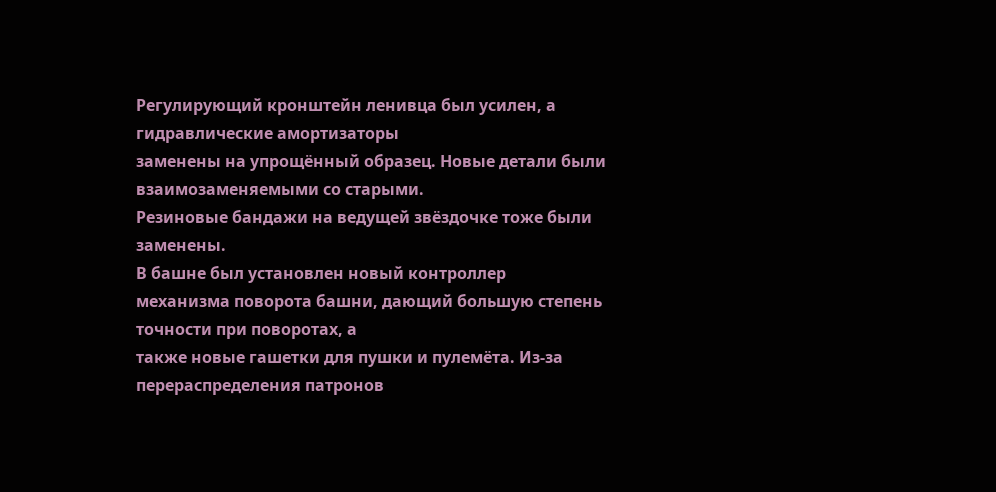Регулирующий кронштейн ленивца был усилен, а гидравлические амортизаторы
заменены на упрощённый образец. Новые детали были взаимозаменяемыми со старыми.
Резиновые бандажи на ведущей звёздочке тоже были заменены.
В башне был установлен новый контроллер
механизма поворота башни, дающий большую степень точности при поворотах, а
также новые гашетки для пушки и пулемёта. Из-за перераспределения патронов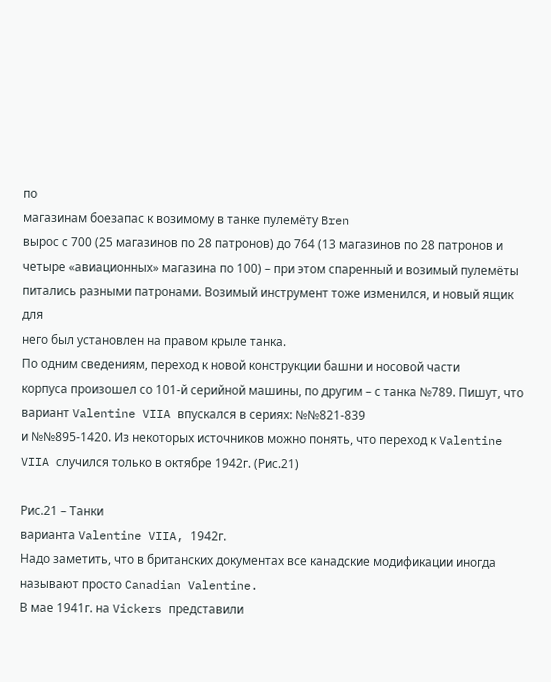по
магазинам боезапас к возимому в танке пулемёту Bren
вырос с 700 (25 магазинов по 28 патронов) до 764 (13 магазинов по 28 патронов и
четыре «авиационных» магазина по 100) – при этом спаренный и возимый пулемёты
питались разными патронами. Возимый инструмент тоже изменился, и новый ящик для
него был установлен на правом крыле танка.
По одним сведениям, переход к новой конструкции башни и носовой части
корпуса произошел со 101-й серийной машины, по другим – с танка №789. Пишут, что
вариант Valentine VIIA впускался в сериях: №№821-839
и №№895-1420. Из некоторых источников можно понять, что переход к Valentine VIIA случился только в октябре 1942г. (Рис.21)

Рис.21 – Танки
варианта Valentine VIIA, 1942г.
Надо заметить, что в британских документах все канадские модификации иногда называют просто Canadian Valentine.
В мае 1941г. на Vickers представили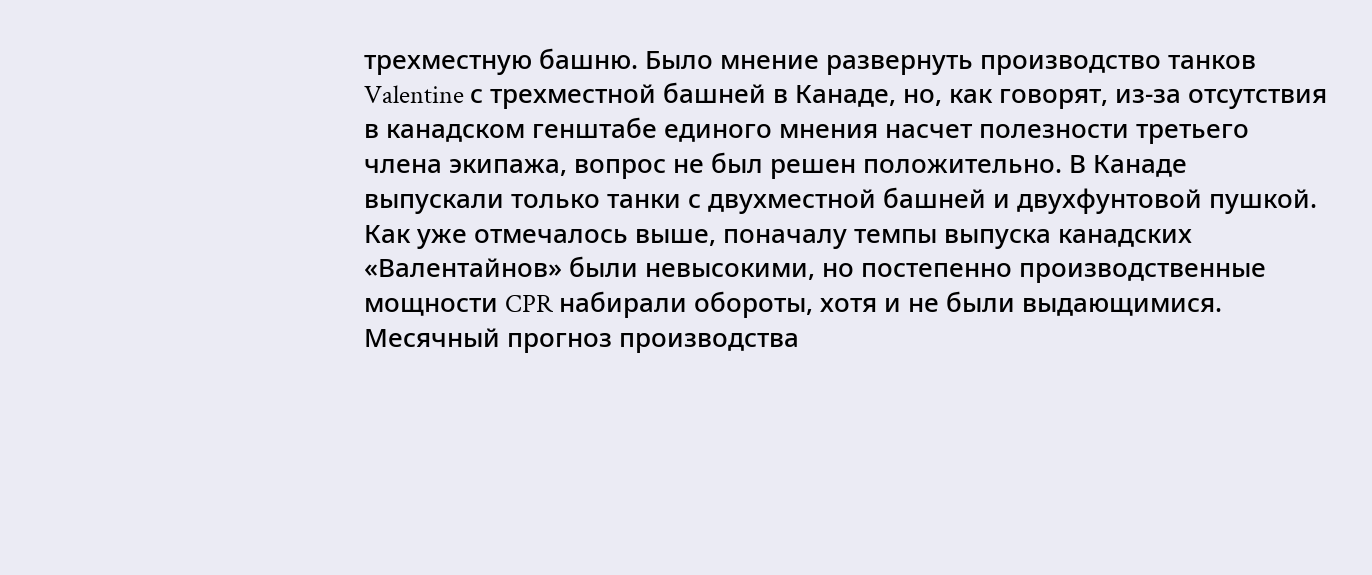трехместную башню. Было мнение развернуть производство танков Valentine с трехместной башней в Канаде, но, как говорят, из-за отсутствия в канадском генштабе единого мнения насчет полезности третьего члена экипажа, вопрос не был решен положительно. В Канаде выпускали только танки с двухместной башней и двухфунтовой пушкой.
Как уже отмечалось выше, поначалу темпы выпуска канадских «Валентайнов» были невысокими, но постепенно производственные мощности CPR набирали обороты, хотя и не были выдающимися. Месячный прогноз производства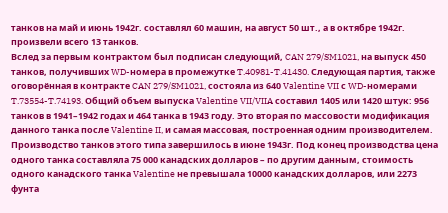танков на май и июнь 1942г. составлял 60 машин, на август 50 шт., а в октябре 1942г. произвели всего 13 танков.
Вслед за первым контрактом был подписан следующий, CAN 279/SM1021, на выпуск 450 танков, получивших WD-номера в промежутке T.40981-T.41430. Следующая партия, также оговорённая в контракте CAN 279/SM1021, состояла из 640 Valentine VII с WD-номерами T.73554-T.74193. Общий объем выпуска Valentine VII/VIIA составил 1405 или 1420 штук: 956 танков в 1941–1942 годах и 464 танка в 1943 году. Это вторая по массовости модификация данного танка после Valentine II, и самая массовая, построенная одним производителем. Производство танков этого типа завершилось в июне 1943г. Под конец производства цена одного танка составляла 75 000 канадских долларов – по другим данным, стоимость одного канадского танка Valentine не превышала 10000 канадских долларов, или 2273 фунта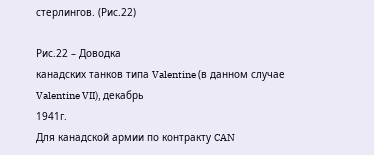стерлингов. (Рис.22)

Рис.22 – Доводка
канадских танков типа Valentine (в данном случае Valentine VII), декабрь
1941г.
Для канадской армии по контракту CAN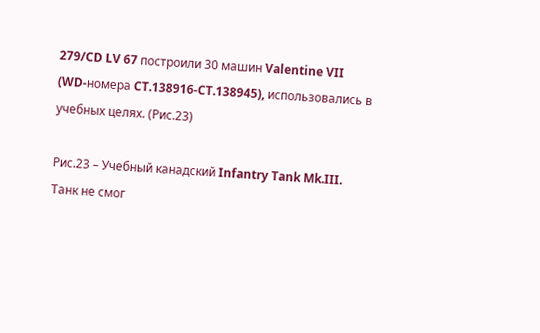279/CD LV 67 построили 30 машин Valentine VII (WD-номера CT.138916-CT.138945), использовались в учебных целях. (Рис.23)

Рис.23 – Учебный канадский Infantry Tank Mk.III. Танк не смог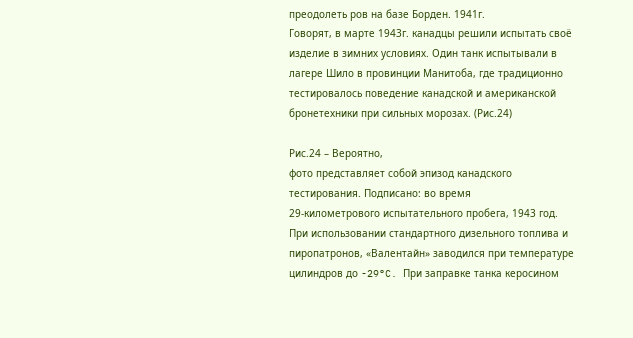преодолеть ров на базе Борден. 1941г.
Говорят, в марте 1943г. канадцы решили испытать своё изделие в зимних условиях. Один танк испытывали в лагере Шило в провинции Манитоба, где традиционно тестировалось поведение канадской и американской бронетехники при сильных морозах. (Рис.24)

Рис.24 – Вероятно,
фото представляет собой эпизод канадского тестирования. Подписано: во время
29-километрового испытательного пробега, 1943 год.
При использовании стандартного дизельного топлива и пиропатронов, «Валентайн» заводился при температуре цилиндров до -29°C. При заправке танка керосином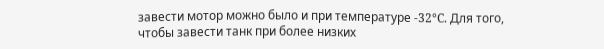завести мотор можно было и при температуре -32°C. Для того, чтобы завести танк при более низких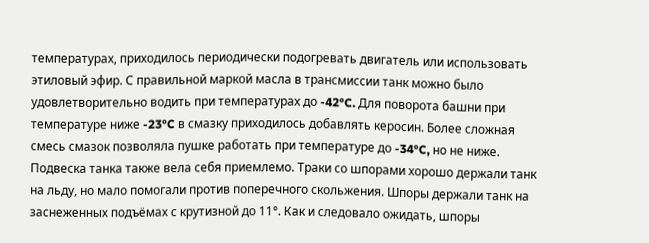температурах, приходилось периодически подогревать двигатель или использовать этиловый эфир. С правильной маркой масла в трансмиссии танк можно было удовлетворительно водить при температурах до -42°C. Для поворота башни при температуре ниже -23°C в смазку приходилось добавлять керосин. Более сложная смесь смазок позволяла пушке работать при температуре до -34°C, но не ниже. Подвеска танка также вела себя приемлемо. Траки со шпорами хорошо держали танк на льду, но мало помогали против поперечного скольжения. Шпоры держали танк на заснеженных подъёмах с крутизной до 11°. Как и следовало ожидать, шпоры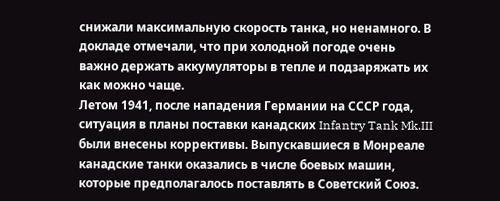снижали максимальную скорость танка, но ненамного. В докладе отмечали, что при холодной погоде очень важно держать аккумуляторы в тепле и подзаряжать их как можно чаще.
Летом 1941, после нападения Германии на СССР года, ситуация в планы поставки канадских Infantry Tank Mk.III были внесены коррективы. Выпускавшиеся в Монреале канадские танки оказались в числе боевых машин, которые предполагалось поставлять в Советский Союз.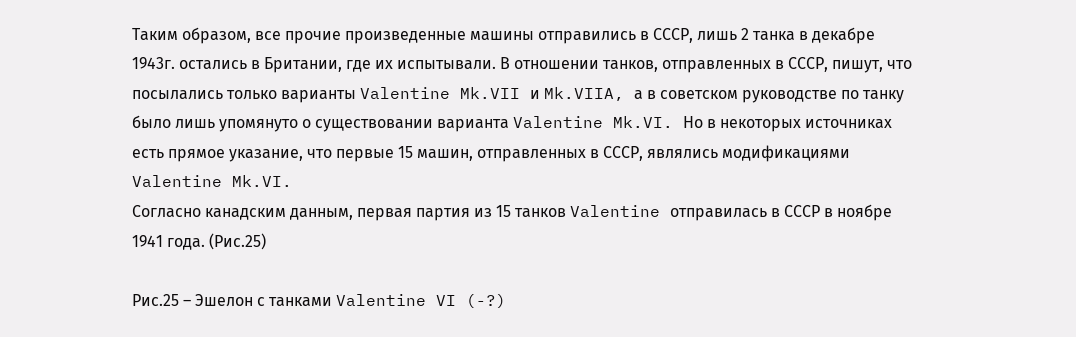Таким образом, все прочие произведенные машины отправились в СССР, лишь 2 танка в декабре 1943г. остались в Британии, где их испытывали. В отношении танков, отправленных в СССР, пишут, что посылались только варианты Valentine Mk.VII и Mk.VIIA, а в советском руководстве по танку было лишь упомянуто о существовании варианта Valentine Mk.VI. Но в некоторых источниках есть прямое указание, что первые 15 машин, отправленных в СССР, являлись модификациями Valentine Mk.VI.
Согласно канадским данным, первая партия из 15 танков Valentine отправилась в СССР в ноябре 1941 года. (Рис.25)

Рис.25 – Эшелон с танками Valentine VI (-?)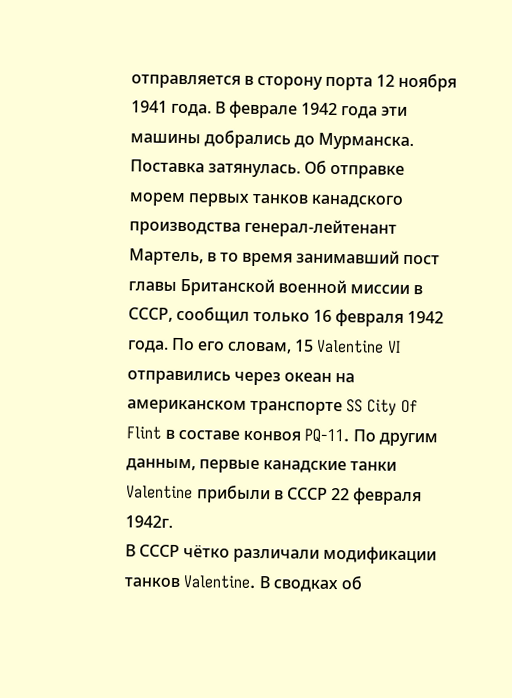отправляется в сторону порта 12 ноября 1941 года. В феврале 1942 года эти машины добрались до Мурманска.
Поставка затянулась. Об отправке морем первых танков канадского производства генерал-лейтенант Мартель, в то время занимавший пост главы Британской военной миссии в СССР, сообщил только 16 февраля 1942 года. По его словам, 15 Valentine VI отправились через океан на американском транспорте SS City Of Flint в составе конвоя PQ-11. По другим данным, первые канадские танки Valentine прибыли в СССР 22 февраля 1942г.
В СССР чётко различали модификации танков Valentine. В сводках об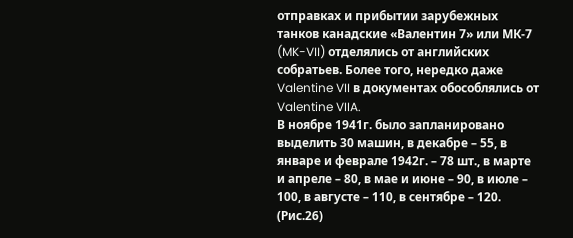отправках и прибытии зарубежных танков канадские «Валентин 7» или МК-7 (MK-VII) отделялись от английских собратьев. Более того, нередко даже Valentine VII в документах обособлялись от Valentine VIIA.
В ноябре 1941г. было запланировано выделить 30 машин, в декабре – 55, в январе и феврале 1942г. – 78 шт., в марте и апреле – 80, в мае и июне – 90, в июле – 100, в августе – 110, в сентябре – 120. (Рис.26)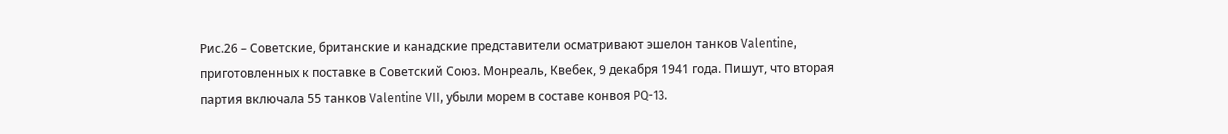Рис.26 – Советские, британские и канадские представители осматривают эшелон танков Valentine, приготовленных к поставке в Советский Союз. Монреаль, Квебек, 9 декабря 1941 года. Пишут, что вторая партия включала 55 танков Valentine VII, убыли морем в составе конвоя PQ-13.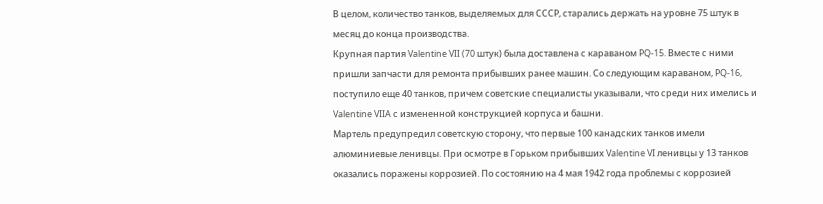В целом, количество танков, выделяемых для СССР, старались держать на уровне 75 штук в месяц до конца производства.
Крупная партия Valentine VII (70 штук) была доставлена с караваном PQ-15. Вместе с ними пришли запчасти для ремонта прибывших ранее машин. Со следующим караваном, PQ-16, поступило еще 40 танков, причем советские специалисты указывали, что среди них имелись и Valentine VIIA с измененной конструкцией корпуса и башни.
Мартель предупредил советскую сторону, что первые 100 канадских танков имели алюминиевые ленивцы. При осмотре в Горьком прибывших Valentine VI ленивцы у 13 танков оказались поражены коррозией. По состоянию на 4 мая 1942 года проблемы с коррозией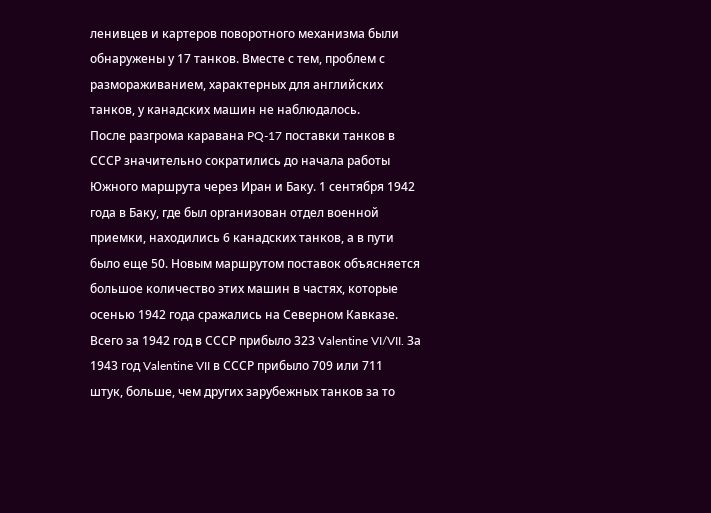ленивцев и картеров поворотного механизма были обнаружены у 17 танков. Вместе с тем, проблем с размораживанием, характерных для английских танков, у канадских машин не наблюдалось.
После разгрома каравана PQ-17 поставки танков в СССР значительно сократились до начала работы Южного маршрута через Иран и Баку. 1 сентября 1942 года в Баку, где был организован отдел военной приемки, находились 6 канадских танков, а в пути было еще 50. Новым маршрутом поставок объясняется большое количество этих машин в частях, которые осенью 1942 года сражались на Северном Кавказе.
Всего за 1942 год в СССР прибыло 323 Valentine VI/VII. За
1943 год Valentine VII в СССР прибыло 709 или 711
штук, больше, чем других зарубежных танков за то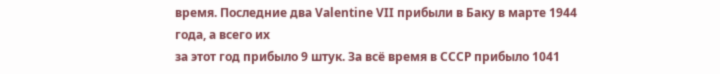время. Последние два Valentine VII прибыли в Баку в марте 1944 года, а всего их
за этот год прибыло 9 штук. За всё время в СССР прибыло 1041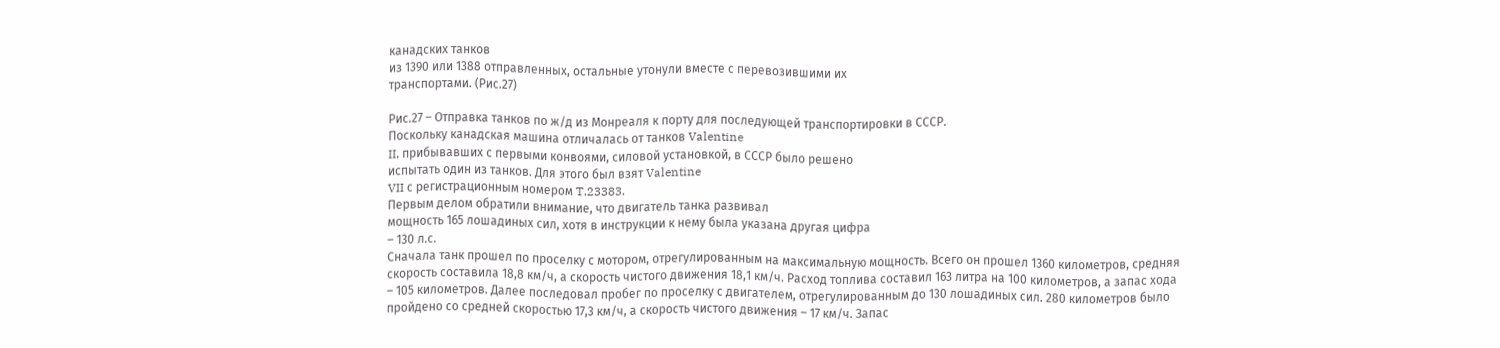канадских танков
из 1390 или 1388 отправленных, остальные утонули вместе с перевозившими их
транспортами. (Рис.27)

Рис.27 – Отправка танков по ж/д из Монреаля к порту для последующей транспортировки в СССР.
Поскольку канадская машина отличалась от танков Valentine
II, прибывавших с первыми конвоями, силовой установкой, в СССР было решено
испытать один из танков. Для этого был взят Valentine
VII с регистрационным номером T.23383.
Первым делом обратили внимание, что двигатель танка развивал
мощность 165 лошадиных сил, хотя в инструкции к нему была указана другая цифра
– 130 л.с.
Сначала танк прошел по проселку с мотором, отрегулированным на максимальную мощность. Всего он прошел 1360 километров, средняя скорость составила 18,8 км/ч, а скорость чистого движения 18,1 км/ч. Расход топлива составил 163 литра на 100 километров, а запас хода – 105 километров. Далее последовал пробег по проселку с двигателем, отрегулированным до 130 лошадиных сил. 280 километров было пройдено со средней скоростью 17,3 км/ч, а скорость чистого движения – 17 км/ч. Запас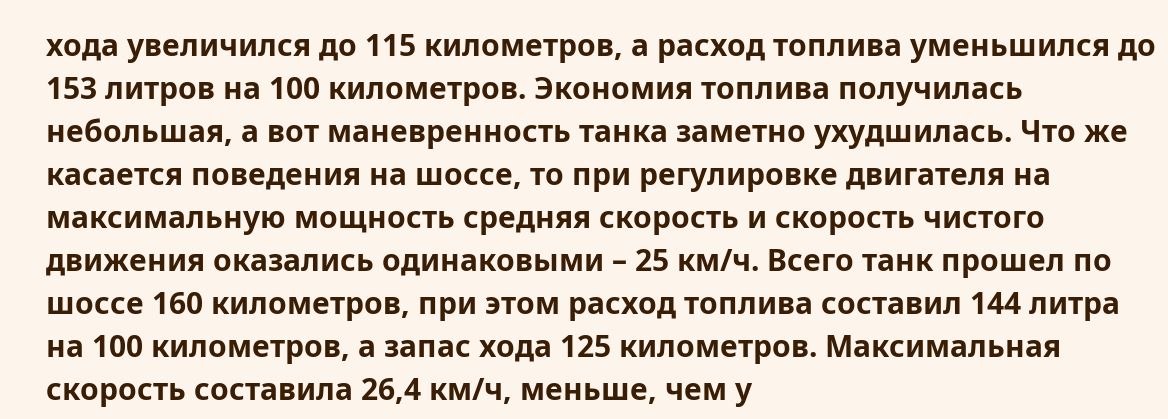хода увеличился до 115 километров, а расход топлива уменьшился до 153 литров на 100 километров. Экономия топлива получилась небольшая, а вот маневренность танка заметно ухудшилась. Что же касается поведения на шоссе, то при регулировке двигателя на максимальную мощность средняя скорость и скорость чистого движения оказались одинаковыми – 25 км/ч. Всего танк прошел по шоссе 160 километров, при этом расход топлива составил 144 литра на 100 километров, а запас хода 125 километров. Максимальная скорость составила 26,4 км/ч, меньше, чем у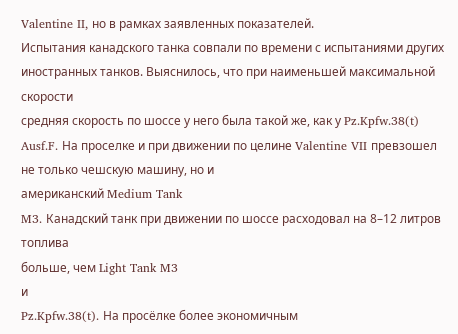Valentine II, но в рамках заявленных показателей.
Испытания канадского танка совпали по времени с испытаниями других
иностранных танков. Выяснилось, что при наименьшей максимальной скорости
средняя скорость по шоссе у него была такой же, как у Pz.Kpfw.38(t) Ausf.F. На проселке и при движении по целине Valentine VII превзошел не только чешскую машину, но и
американский Medium Tank
M3. Канадский танк при движении по шоссе расходовал на 8–12 литров топлива
больше, чем Light Tank M3
и
Pz.Kpfw.38(t). На просёлке более экономичным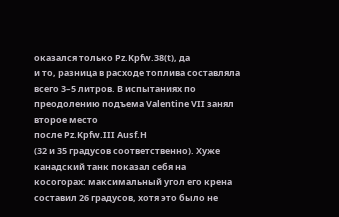оказался только Pz.Kpfw.38(t), да
и то, разница в расходе топлива составляла всего 3–5 литров. В испытаниях по
преодолению подъема Valentine VII занял второе место
после Pz.Kpfw.III Ausf.H
(32 и 35 градусов соответственно). Хуже канадский танк показал себя на
косогорах: максимальный угол его крена составил 26 градусов, хотя это было не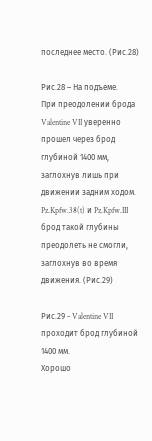последнее место. (Рис.28)

Рис.28 – На подъеме.
При преодолении брода Valentine VII уверенно
прошел через брод глубиной 1400 мм, заглохнув лишь при движении задним ходом.
Pz.Kpfw.38(t) и Pz.Kpfw.III брод такой глубины
преодолеть не смогли, заглохнув во время движения. (Рис.29)

Рис.29 - Valentine VII проходит брод глубиной 1400 мм.
Хорошо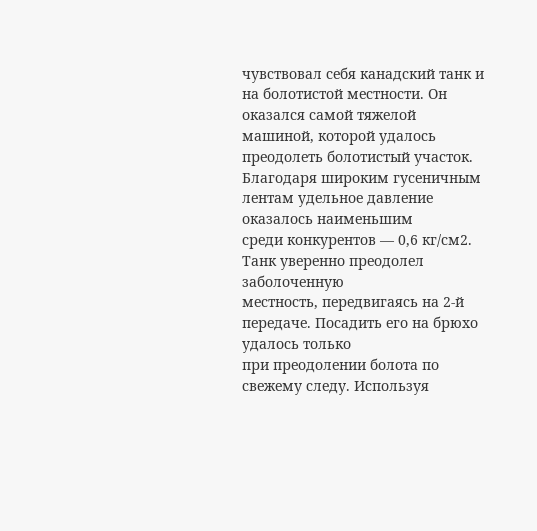чувствовал себя канадский танк и на болотистой местности. Он
оказался самой тяжелой машиной, которой удалось преодолеть болотистый участок.
Благодаря широким гусеничным лентам удельное давление оказалось наименьшим
среди конкурентов — 0,6 кг/см2. Танк уверенно преодолел заболоченную
местность, передвигаясь на 2-й передаче. Посадить его на брюхо удалось только
при преодолении болота по свежему следу. Используя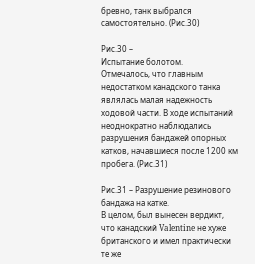бревно, танк выбрался
самостоятельно. (Рис.30)

Рис.30 –
Испытание болотом.
Отмечалось, что главным недостатком канадского танка являлась малая надежность ходовой части. В ходе испытаний неоднократно наблюдались разрушения бандажей опорных катков, начавшиеся после 1200 км пробега. (Рис.31)

Рис.31 – Разрушение резинового бандажа на катке.
В целом, был вынесен вердикт, что канадский Valentine не хуже британского и имел практически те же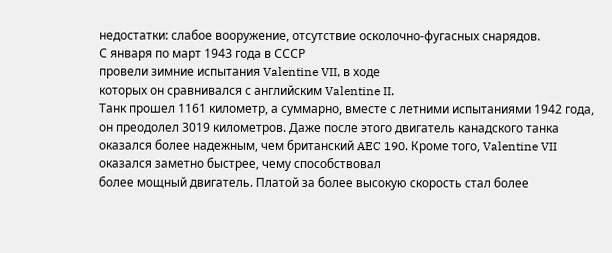недостатки: слабое вооружение, отсутствие осколочно-фугасных снарядов.
С января по март 1943 года в СССР
провели зимние испытания Valentine VII, в ходе
которых он сравнивался с английским Valentine II.
Танк прошел 1161 километр, а суммарно, вместе с летними испытаниями 1942 года,
он преодолел 3019 километров. Даже после этого двигатель канадского танка
оказался более надежным, чем британский AEC 190. Кроме того, Valentine VII оказался заметно быстрее, чему способствовал
более мощный двигатель. Платой за более высокую скорость стал более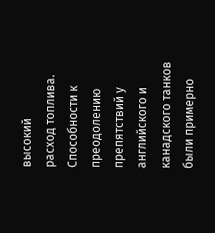высокий
расход топлива. Способности к преодолению препятствий у английского и
канадского танков были примерно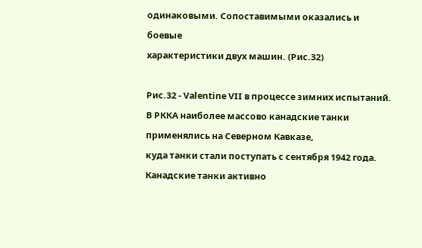одинаковыми. Сопоставимыми оказались и боевые
характеристики двух машин. (Рис.32)

Рис.32 - Valentine VII в процессе зимних испытаний.
В РККА наиболее массово канадские танки применялись на Северном Кавказе,
куда танки стали поступать с сентября 1942 года. Канадские танки активно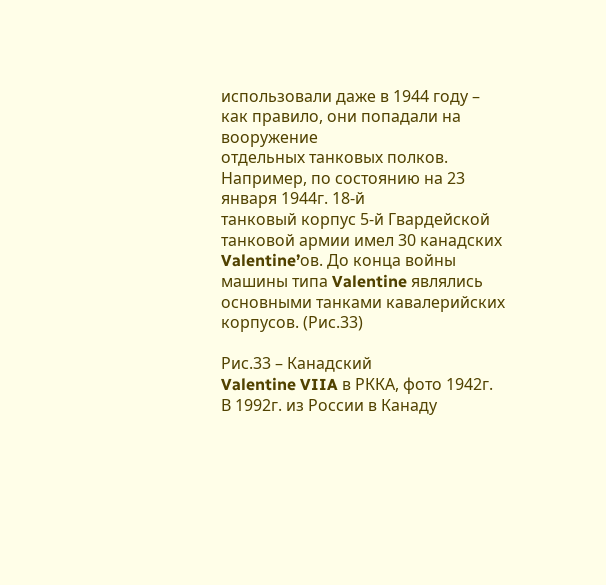использовали даже в 1944 году – как правило, они попадали на вооружение
отдельных танковых полков. Например, по состоянию на 23 января 1944г. 18-й
танковый корпус 5-й Гвардейской танковой армии имел 30 канадских Valentine’ов. До конца войны
машины типа Valentine являлись
основными танками кавалерийских корпусов. (Рис.33)

Рис.33 – Канадский
Valentine VIIA в РККА, фото 1942г.
В 1992г. из России в Канаду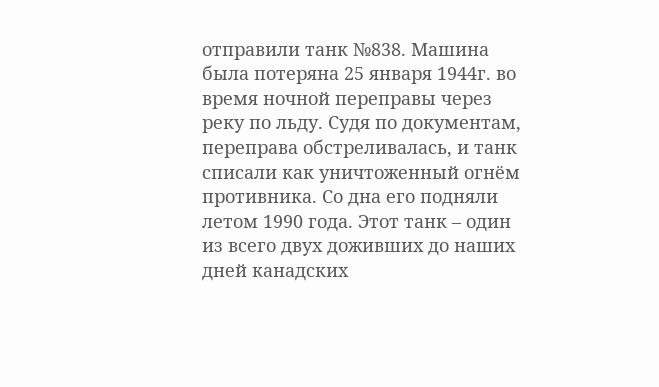отправили танк №838. Машина была потеряна 25 января 1944г. во время ночной переправы через реку по льду. Судя по документам, переправа обстреливалась, и танк списали как уничтоженный огнём противника. Со дна его подняли летом 1990 года. Этот танк – один из всего двух доживших до наших дней канадских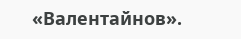«Валентайнов».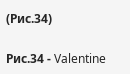(Рис.34)

Рис.34 - Valentine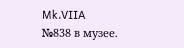Mk.VIIA
№838 в музее.